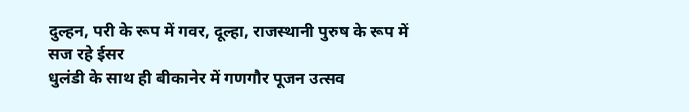दुल्हन, परी के रूप में गवर, दूल्हा, राजस्थानी पुरुष के रूप में सज रहे ईसर
धुलंडी के साथ ही बीकानेर में गणगौर पूजन उत्सव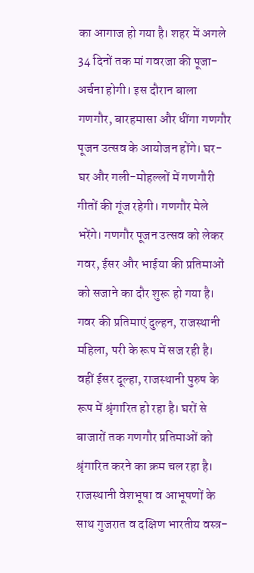का आगाज हो गया है। शहर में अगले 34 दिनों तक मां गवरजा की पूजा-अर्चना होगी। इस दौरान बाला गणगौर, बारहमासा और धींगा गणगौर पूजन उत्सव के आयोजन होंगे। घर-घर और गली-मोहल्लों में गणगौरी गीतों की गूंज रहेगी। गणगौर मेले भरेंगे। गणगौर पूजन उत्सव को लेकर गवर, ईसर और भाईया की प्रतिमाओं को सजाने का दौर शुरू हो गया है। गवर की प्रतिमाएं दुल्हन, राजस्थानी महिला, परी के रूप में सज रही है। वहीं ईसर दूल्हा, राजस्थानी पुरुष के रूप में श्रृंगारित हो रहा है। घरों से बाजारों तक गणगौर प्रतिमाओं को श्रृंगारित करने का क्रम चल रहा है। राजस्थानी वेशभूषा व आभूषणों के साथ गुजरात व दक्षिण भारतीय वस्त्र-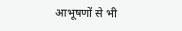आभूषणों से भी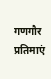गणगौर प्रतिमाएं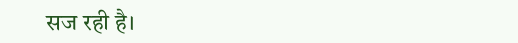सज रही है।